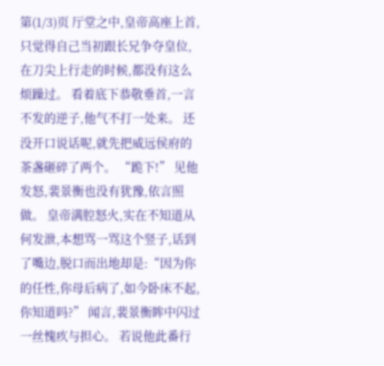第(1/3)页 厅堂之中,皇帝高座上首,只觉得自己当初跟长兄争夺皇位,在刀尖上行走的时候,都没有这么烦躁过。 看着底下恭敬垂首,一言不发的逆子,他气不打一处来。 还没开口说话呢,就先把威远侯府的茶盏砸碎了两个。 “跪下!” 见他发怒,裴景衡也没有犹豫,依言照做。 皇帝满腔怒火,实在不知道从何发泄,本想骂一骂这个竖子,话到了嘴边,脱口而出地却是:“因为你的任性,你母后病了,如今卧床不起,你知道吗?” 闻言,裴景衡眸中闪过一丝愧疚与担心。 若说他此番行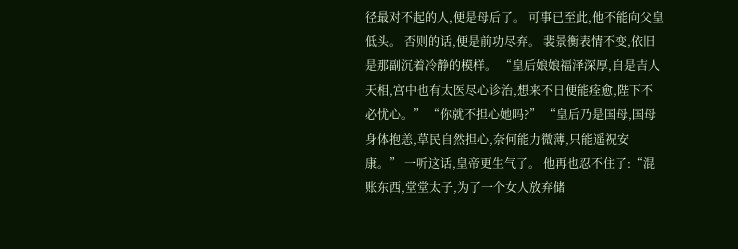径最对不起的人,便是母后了。 可事已至此,他不能向父皇低头。 否则的话,便是前功尽弃。 裴景衡表情不变,依旧是那副沉着冷静的模样。 “皇后娘娘福泽深厚,自是吉人天相,宫中也有太医尽心诊治,想来不日便能痊愈,陛下不必忧心。” “你就不担心她吗?” “皇后乃是国母,国母身体抱恙,草民自然担心,奈何能力微薄,只能遥祝安康。” 一听这话,皇帝更生气了。 他再也忍不住了:“混账东西,堂堂太子,为了一个女人放弃储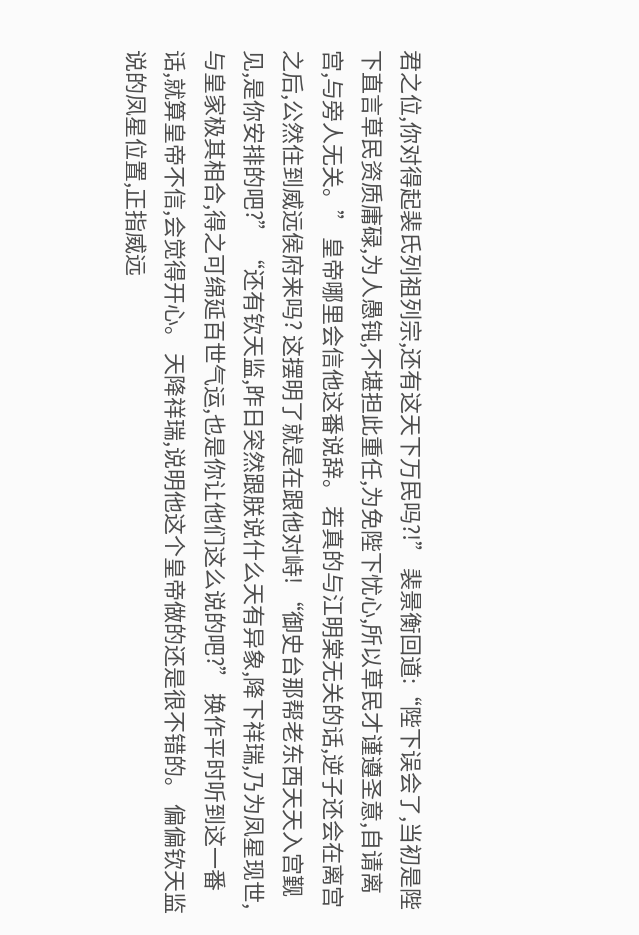君之位,你对得起裴氏列祖列宗,还有这天下万民吗?!” 裴景衡回道:“陛下误会了,当初是陛下直言草民资质庸碌,为人愚钝,不堪担此重任,为免陛下忧心,所以草民才谨遵圣意,自请离宫,与旁人无关。” 皇帝哪里会信他这番说辞。 若真的与江明棠无关的话,逆子还会在离宫之后,公然住到威远侯府来吗? 这摆明了就是在跟他对峙! “御史台那帮老东西天天入宫觐见,是你安排的吧?” “还有钦天监,昨日突然跟朕说什么天有异象,降下祥瑞,乃为凤星现世,与皇家极其相合,得之可绵延百世气运,也是你让他们这么说的吧?” 换作平时听到这一番话,就算皇帝不信,会觉得开心。 天降祥瑞,说明他这个皇帝做的还是很不错的。 偏偏钦天监说的凤星位置,正指威远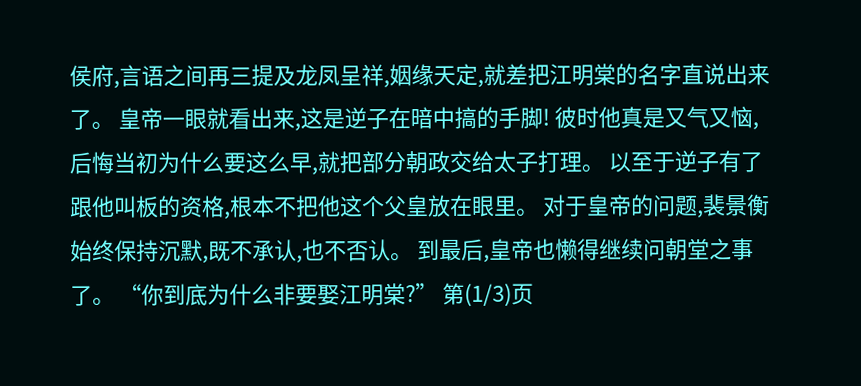侯府,言语之间再三提及龙凤呈祥,姻缘天定,就差把江明棠的名字直说出来了。 皇帝一眼就看出来,这是逆子在暗中搞的手脚! 彼时他真是又气又恼,后悔当初为什么要这么早,就把部分朝政交给太子打理。 以至于逆子有了跟他叫板的资格,根本不把他这个父皇放在眼里。 对于皇帝的问题,裴景衡始终保持沉默,既不承认,也不否认。 到最后,皇帝也懒得继续问朝堂之事了。 “你到底为什么非要娶江明棠?” 第(1/3)页